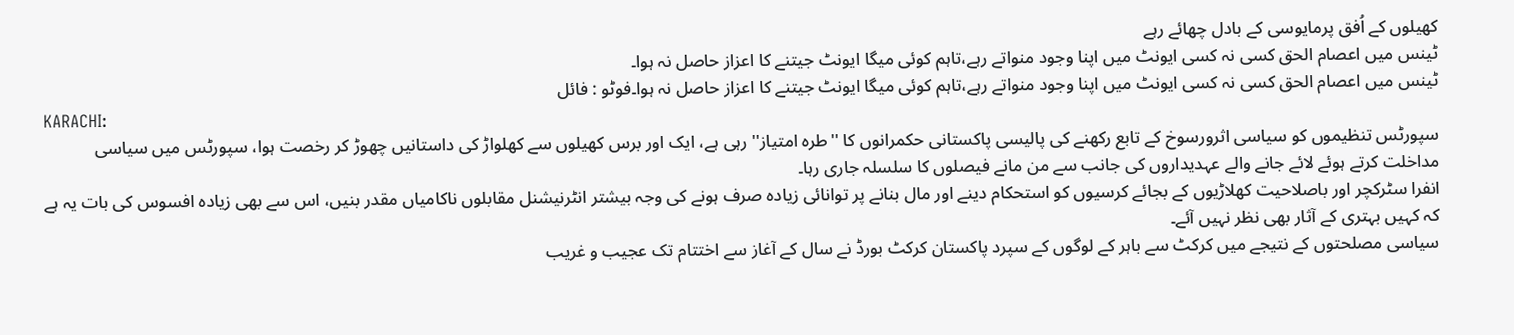کھیلوں کے اُفق پرمایوسی کے بادل چھائے رہے
ٹینس میں اعصام الحق کسی نہ کسی ایونٹ میں اپنا وجود منواتے رہے،تاہم کوئی میگا ایونٹ جیتنے کا اعزاز حاصل نہ ہوا۔
ٹینس میں اعصام الحق کسی نہ کسی ایونٹ میں اپنا وجود منواتے رہے،تاہم کوئی میگا ایونٹ جیتنے کا اعزاز حاصل نہ ہوا۔فوٹو : فائل
KARACHI:
سپورٹس تنظیموں کو سیاسی اثرورسوخ کے تابع رکھنے کی پالیسی پاکستانی حکمرانوں کا ''طرہ امتیاز'' رہی ہے، ایک اور برس کھیلوں سے کھلواڑ کی داستانیں چھوڑ کر رخصت ہوا، سپورٹس میں سیاسی مداخلت کرتے ہوئے لائے جانے والے عہدیداروں کی جانب سے من مانے فیصلوں کا سلسلہ جاری رہا۔
انفرا سٹرکچر اور باصلاحیت کھلاڑیوں کے بجائے کرسیوں کو استحکام دینے اور مال بنانے پر توانائی زیادہ صرف ہونے کی وجہ بیشتر انٹرنیشنل مقابلوں ناکامیاں مقدر بنیں، اس سے بھی زیادہ افسوس کی بات یہ ہے کہ کہیں بہتری کے آثار بھی نظر نہیں آئے۔
سیاسی مصلحتوں کے نتیجے میں کرکٹ سے باہر کے لوگوں کے سپرد پاکستان کرکٹ بورڈ نے سال کے آغاز سے اختتام تک عجیب و غریب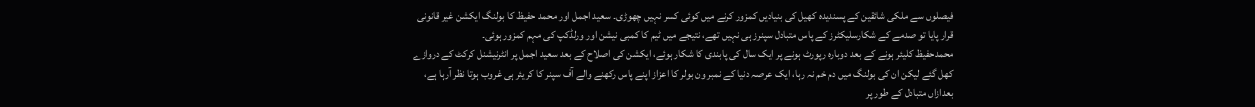فیصلوں سے ملکی شائقین کے پسندیدہ کھیل کی بنیادیں کمزور کرنے میں کوئی کسر نہیں چھوڑی۔ سعید اجمل اور محمد حفیظ کا بولنگ ایکشن غیر قانونی قرار پایا تو صدمے کے شکارسلیکٹرز کے پاس متبادل سپنرز ہی نہیں تھے، نتیجے میں ٹیم کا کمبی نیشن اور ورلڈکپ کی مہم کمزور ہوئی۔
محمدحفیظ کلیئر ہونے کے بعد دوبارہ رپورٹ ہونے پر ایک سال کی پابندی کا شکار ہوئے، ایکشن کی اصلاح کے بعد سعید اجمل پر انٹرنیشنل کرکٹ کے دروازے کھل گئے لیکن ان کی بولنگ میں دم خم نہ رہا، ایک عرصہ دنیا کے نمبر ون بولر کا اعزاز اپنے پاس رکھنے والے آف سپنر کا کریئر ہی غروب ہوتا نظر آرہا ہے، بعدازاں متبادل کے طور پر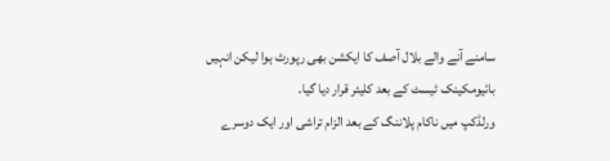سامنے آنے والے بلال آصف کا ایکشن بھی رپورٹ ہوا لیکن انہیں بائیومکینک ٹیسٹ کے بعد کلیئر قرار دیا گیا۔
ورلڈکپ میں ناکام پلاننگ کے بعد الزام تراشی اور ایک دوسرے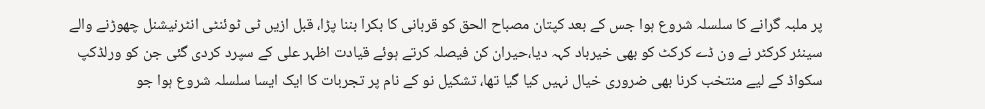پر ملبہ گرانے کا سلسلہ شروع ہوا جس کے بعد کپتان مصباح الحق کو قربانی کا بکرا بننا پڑا، قبل ازیں ٹی ٹوئنٹی انٹرنیشنل چھوڑنے والے سینئر کرکٹر نے ون ڈے کرکٹ کو بھی خیرباد کہہ دیا،حیران کن فیصلہ کرتے ہوئے قیادت اظہر علی کے سپرد کردی گئی جن کو ورلڈکپ سکواڈ کے لیے منتخب کرنا بھی ضروری خیال نہیں کیا گیا تھا، تشکیل نو کے نام پر تجربات کا ایک ایسا سلسلہ شروع ہوا جو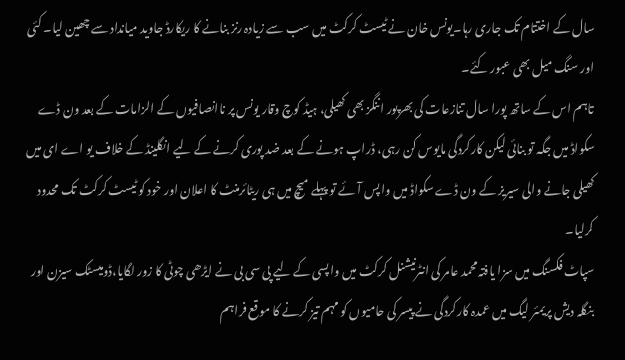سال کے اختتام تک جاری رہا۔یونس خان نے ٹیسٹ کرکٹ میں سب سے زیادہ رنز بنانے کا ریکارڈ جاوید میانداد سے چھین لیا۔ کئی اور سنگ میل بھی عبور کئے۔
تاہم اس کے ساتھ پورا سال تنازعات کی بھرپور اننگز بھی کھیلی، ہیڈ کوچ وقار یونس پر ناانصافیوں کے الزامات کے بعد ون ڈے سکواڈ میں جگہ تو بنائی لیکن کارکردگی مایوس کن رہی، ڈراپ ہونے کے بعد ضد پوری کرنے کے لیے انگلینڈ کے خلاف یو اے ای میں کھیلی جانے والی سیریز کے ون ڈے سکواڈ میں واپس آئے تو پہلے میچ میں ہی ریٹائرمنٹ کا اعلان اور خود کو ٹیسٹ کرکٹ تک محدود کرلیا۔
سپاٹ فکسنگ میں سزا یافتہ محمد عامر کی انٹرنیشنل کرکٹ میں واپسی کے لیے پی سی بی نے ایڑھی چوٹی کا زور لگایا،ڈومیسٹک سیزن اور بنگلہ دیش پریمئر لیگ میں عمدہ کارکردگی نے پیسر کی حامیوں کو مہم تیز کرنے کا موقع فراہم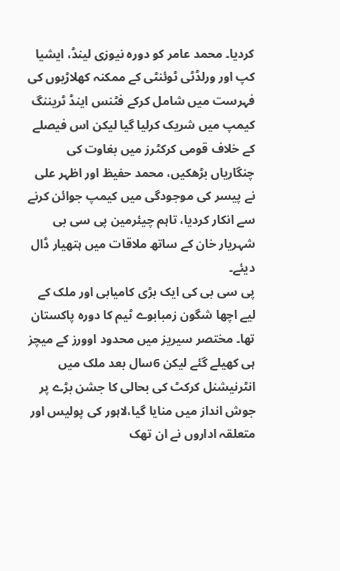کردیا۔ محمد عامر کو دورہ نیوزی لینڈ، ایشیا کپ اور ورلڈٹی ٹوئنٹی کے ممکنہ کھلاڑیوں کی فہرست میں شامل کرکے فٹنس اینڈ ٹریننگ کیمپ میں شریک کرلیا گیا لیکن اس فیصلے کے خلاف قومی کرکٹرز میں بغاوت کی چنگاریاں بڑھکیں، محمد حفیظ اور اظہر علی نے پیسر کی موجودگی میں کیمپ جوائن کرنے سے انکار کردیا، تاہم چیئرمین پی سی بی شہریار خان کے ساتھ ملاقات میں ہتھیار ڈال دیئے۔
پی سی بی کی ایک بڑی کامیابی اور ملک کے لیے اچھا شگون زمبابوے ٹیم کا دورہ پاکستان تھا۔ مختصر سیریز میں محدود اوورز کے میچز ہی کھیلے گئے لیکن 6سال بعد ملک میں انٹرنیشنل کرکٹ کی بحالی کا جشن بڑے پر جوش انداز میں منایا گیا،لاہور کی پولیس اور متعلقہ اداروں نے ان تھک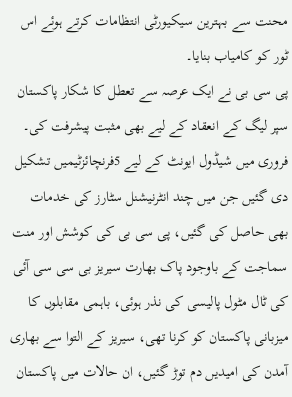محنت سے بہترین سیکیورٹی انتظامات کرتے ہوئے اس ٹور کو کامیاب بنایا۔
پی سی بی نے ایک عرصہ سے تعطل کا شکار پاکستان سپر لیگ کے انعقاد کے لیے بھی مثبت پیشرفت کی۔ فروری میں شیڈول ایونٹ کے لیے 5فرنچائزٹیمیں تشکیل دی گئیں جن میں چند انٹرنیشنل سٹارز کی خدمات بھی حاصل کی گئیں، پی سی بی کی کوشش اور منت سماجت کے باوجود پاک بھارت سیریز بی سی سی آئی کی ٹال مٹول پالیسی کی نذر ہوئی، باہمی مقابلوں کا میزبانی پاکستان کو کرنا تھی، سیریز کے التوا سے بھاری آمدن کی امیدیں دم توڑ گئیں، ان حالات میں پاکستان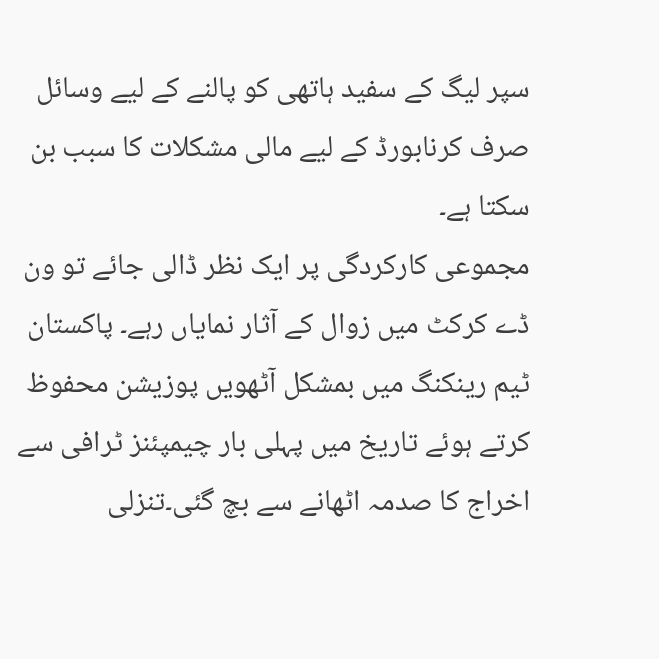سپر لیگ کے سفید ہاتھی کو پالنے کے لیے وسائل صرف کرنابورڈ کے لیے مالی مشکلات کا سبب بن سکتا ہے۔
مجموعی کارکردگی پر ایک نظر ڈالی جائے تو ون ڈے کرکٹ میں زوال کے آثار نمایاں رہے۔ پاکستان ٹیم رینکنگ میں بمشکل آٹھویں پوزیشن محفوظ کرتے ہوئے تاریخ میں پہلی بار چیمپئنز ٹرافی سے اخراج کا صدمہ اٹھانے سے بچ گئی۔تنزلی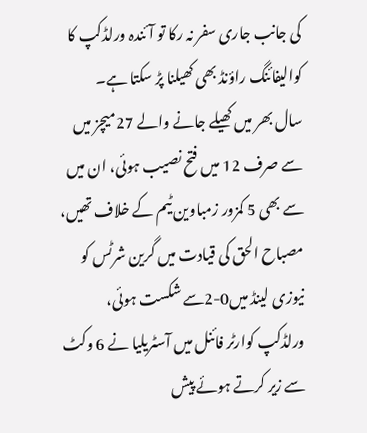کی جانب جاری سفر نہ رکا تو آئندہ ورلڈکپ کا کوالیفائنگ راؤنڈ بھی کھیلنا پڑ سکتا ہے۔
سال بھر میں کھیلے جانے والے 27میچز میں سے صرف 12 میں فتح نصیب ہوئی، ان میں سے بھی 5 کمزور زمباوین ٹیم کے خلاف تھیں، مصباح الحق کی قیادت میں گرین شرٹس کو نیوزی لینڈ میں0-2سے شکست ہوئی، ورلڈکپ کوارٹر فائنل میں آسٹریلیا نے 6 وکٹ سے زیر کرتے ہوئے پیش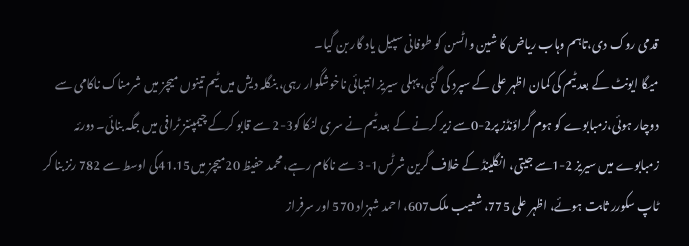قدمی روک دی،تاہم وہاب ریاض کا شین واٹسن کو طوفانی سپیل یاد گار بن گیا۔
میگا ایونٹ کے بعد ٹیم کی کمان اظہر علی کے سپرد کی گئی، پہلی سیریز انتہائی ناخوشگوار رہی، بنگلہ دیش میں ٹیم تینوں میچز میں شرمناک ناکامی سے دوچار ہوئی،زمبابوے کو ہوم گراؤنڈز پر2-0سے زیر کرنے کے بعد ٹیم نے سری لنکا کو3-2 سے قابو کرکے چیمپئنز ٹرافی میں جگہ بنائی۔ دورئہ زمبابوے میں سیریز 2-1سے جیتی، انگلینڈ کے خلاف گرین شرٹس1-3 سے ناکام رہے، محمد حفیظ 20میچز میں41.15کی اوسط سے 782 رنز بنا کر ٹاپ سکورر ثابت ہوئے، اظہر علی 775، شعیب ملک607، احمد شہزاد 570 اور سرفراز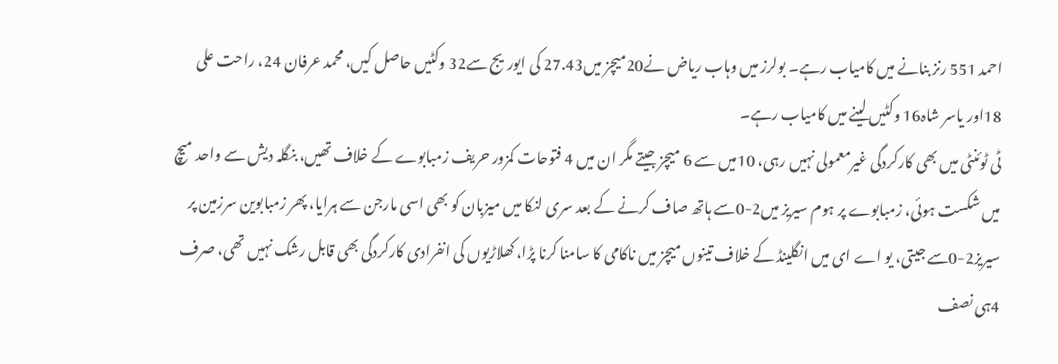احمد 551 رنز بنانے میں کامیاب رہے۔ بولرز میں وہاب ریاض نے20میچز میں27.43 کی ایوریج سے32 وکٹیں حاصل کیں، محمد عرفان 24، راحت علی 18اور یاسر شاہ16 وکٹیں لینے میں کامیاب رہے۔
ٹی ٹوئنٹی میں بھی کارکردگی غیرمعمولی نہیں رہی، 10میں سے 6 میچز جیتے مگر ان میں 4 فتوحات کمزور حریف زمبابوے کے خلاف تھیں، بنگلہ دیش سے واحد میچ میں شکست ہوئی، زمبابوے پر ہوم سیریز میں2-0سے ہاتھ صاف کرنے کے بعد سری لنکا میں میزبان کو بھی اسی مارجن سے ہرایا، پھر زمبابوین سرزمین پر سیریز2-0سے جیتی، یو اے ای میں انگلینڈ کے خلاف تینوں میچز میں ناکامی کا سامنا کرنا پڑا، کھلاڑیوں کی انفرادی کارکردگی بھی قابل رشک نہیں تھی، صرف 4ہی نصف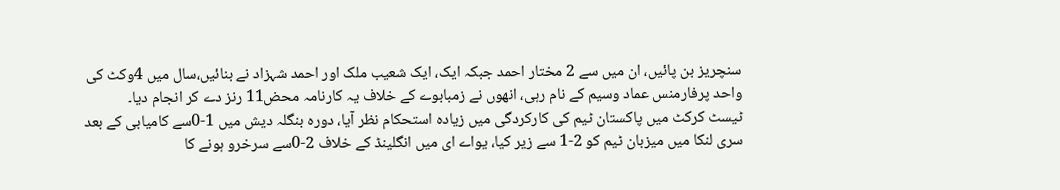سنچریز بن پائیں، ان میں سے 2 مختار احمد جبکہ ایک، ایک شعیب ملک اور احمد شہزاد نے بنائیں،سال میں 4وکٹ کی واحد پرفارمنس عماد وسیم کے نام رہی، انھوں نے زمبابوے کے خلاف یہ کارنامہ محض11 رنز دے کر انجام دیا۔
ٹیسٹ کرکٹ میں پاکستان ٹیم کی کارکردگی میں زیادہ استحکام نظر آیا، دورہ بنگلہ دیش میں 1-0سے کامیابی کے بعد سری لنکا میں میزبان ٹیم کو 2-1 سے زیر کیا، یواے ای میں انگلینڈ کے خلاف 2-0سے سرخرو ہونے کا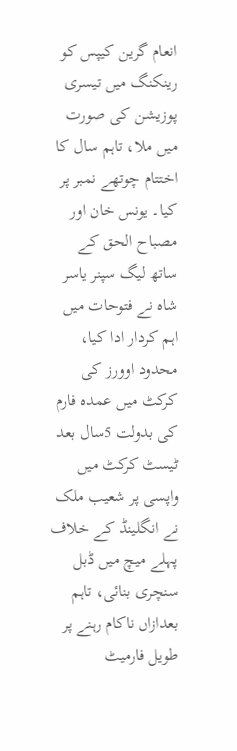انعام گرین کیپس کو رینکنگ میں تیسری پوزیشن کی صورت میں ملا، تاہم سال کا اختتام چوتھے نمبر پر کیا۔ یونس خان اور مصباح الحق کے ساتھ لیگ سپنر یاسر شاہ نے فتوحات میں اہم کردار ادا کیا، محدود اوورز کی کرکٹ میں عمدہ فارم کی بدولت 5سال بعد ٹیسٹ کرکٹ میں واپسی پر شعیب ملک نے انگلینڈ کے خلاف پہلے میچ میں ڈبل سنچری بنائی، تاہم بعدازاں ناکام رہنے پر طویل فارمیٹ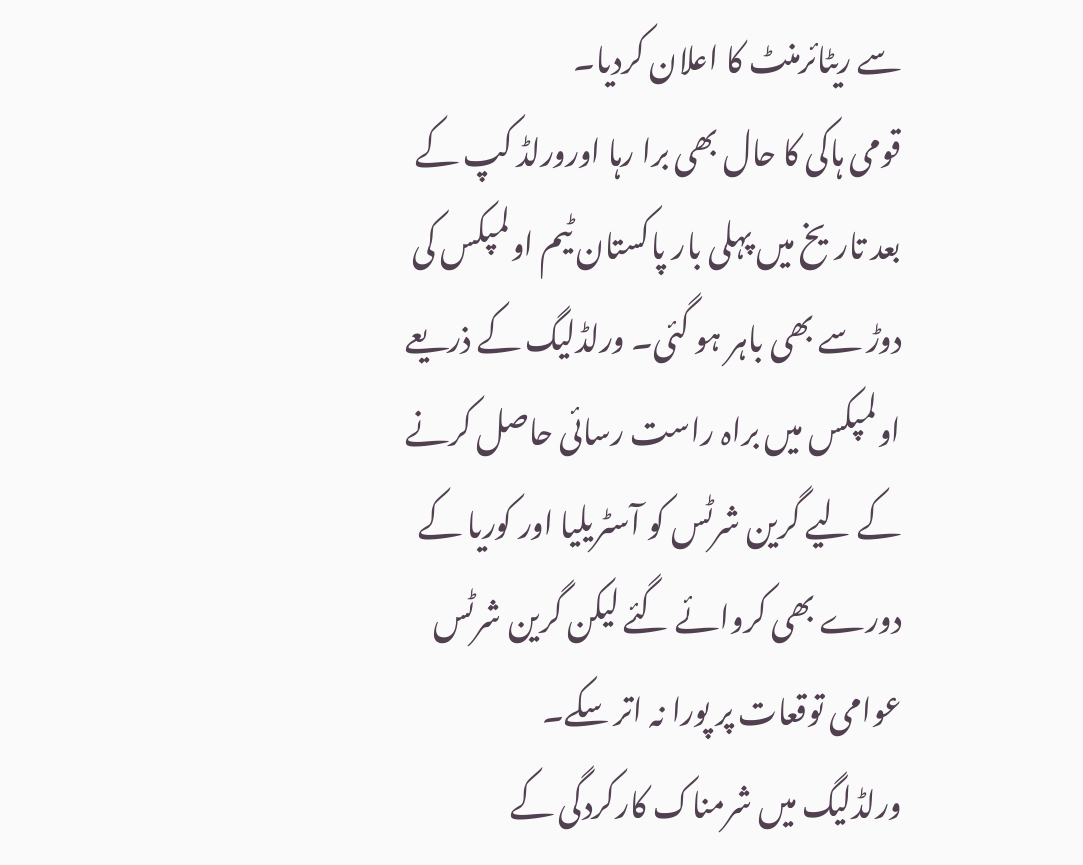سے ریٹائرمنٹ کا اعلان کردیا۔
قومی ہاکی کا حال بھی برا رہا اورورلڈ کپ کے بعد تاریخ میں پہلی بار پاکستان ٹیم اولمپکس کی دوڑ سے بھی باہر ہو گئی۔ ورلڈلیگ کے ذریعے اولمپکس میں براہ راست رسائی حاصل کرنے کے لیے گرین شرٹس کو آسٹریلیا اور کوریا کے دورے بھی کروائے گئے لیکن گرین شرٹس عوامی توقعات پر پورا نہ اتر سکے۔
ورلڈلیگ میں شرمناک کارکردگی کے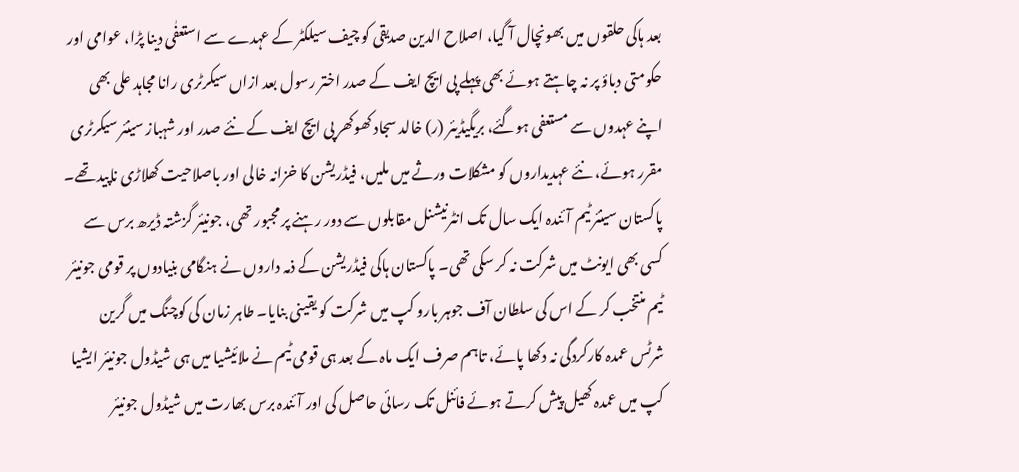بعد ہاکی حلقوں میں بھونچال آ گیا، اصلاح الدین صدیقی کو چیف سیلکٹر کے عہدے سے استعفٰی دینا پڑا، عوامی اور حکومتی دباؤ پر نہ چاہتے ہوئے بھی پہلے پی ایچ ایف کے صدر اختر رسول بعد ازاں سیکرٹری رانا مجاہد علی بھی اپنے عہدوں سے مستعفی ہوگئے، بریگیڈیئر (ر) خالد سجاد کھوکھر پی ایچ ایف کے نئے صدر اور شہباز سینئر سیکرٹری مقرر ہوئے، نئے عہدیداروں کو مشکلات ورثے میں ملیں، فیڈریشن کا خزانہ خالی اور باصلاحیت کھلاڑی ناپید تھے۔
پاکستان سینئر ٹیم آئندہ ایک سال تک انٹرنیشنل مقابلوں سے دور رہنے پر مجبور تھی، جونیئر گزشتہ ڈیرھ برس سے کسی بھی ایونٹ میں شرکت نہ کر سکی تھی۔ پاکستان ہاکی فیڈریشن کے ذمہ داروں نے ہنگامی بنیادوں پر قومی جونیئر ٹیم منتخب کر کے اس کی سلطان آف جوہر بارو کپ میں شرکت کو یقینی بنایا۔ طاہر زمان کی کوچنگ میں گرین شرٹس عمدہ کارکردگی نہ دکھا پائے، تاہم صرف ایک ماہ کے بعد ہی قومی ٹیم نے ملائیشیا میں ہی شیڈول جونیئر ایشیا کپ میں عمدہ کھیل پیش کرتے ہوئے فائنل تک رسائی حاصل کی اور آئندہ برس بھارت میں شیڈول جونیئر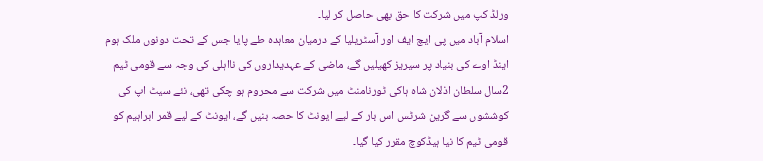ورلڈ کپ میں شرکت کا حق بھی حاصل کر لیا۔
اسلام آباد میں پی ایچ ایف اور آسٹریلیا کے درمیان معاہدہ طے پایا جس کے تحت دونوں ملک ہوم اینڈ اوے کی بنیاد پر سیریز کھیلیں گے، ماضی کے عہدیداروں کی نااہلی کی وجہ سے قومی ٹیم 2سال سلطان اذلان شاہ ہاکی ٹورنامنٹ میں شرکت سے محروم ہو چکی تھی، نئے سیٹ اپ کی کوششوں سے گرین شرٹس اس بار کے لیے ایونٹ کا حصہ بنیں گے، ایونٹ کے لیے قمر ابراہیم کو قومی ٹیم کا نیا ہیڈکوچ مقرر کیا گیا۔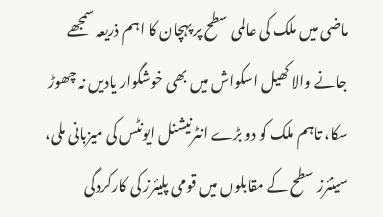ماضی میں ملک کی عالمی سطح پر پہچان کا اہم ذریعہ سمجھے جانے والا کھیل اسکواش میں بھی خوشگوار یادیں نہ چھوڑ سکا، تاہم ملک کو دو بڑے انٹرنیشنل ایونٹس کی میزبانی ملی، سینئرز سطح کے مقابلوں میں قومی پلیئرز کی کارکردگی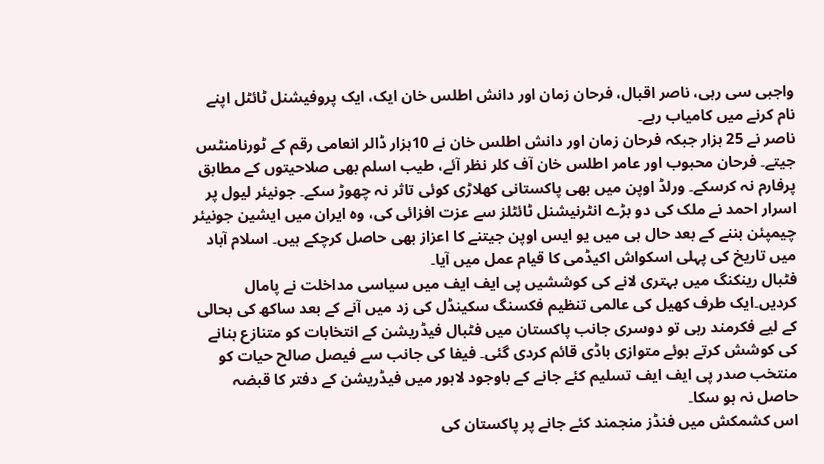واجبی سی رہی، ناصر اقبال، فرحان زمان اور دانش اطلس خان ایک، ایک پروفیشنل ٹائٹل اپنے نام کرنے میں کامیاب رہے۔
ناصر نے 25 ہزار جبکہ فرحان زمان اور دانش اطلس خان نے 10ہزار ڈالر انعامی رقم کے ٹورنامنٹس جیتے۔ فرحان محبوب اور عامر اطلس خان آف کلر نظر آئے، طیب اسلم بھی صلاحیتوں کے مطابق پرفارم نہ کرسکے۔ ورلڈ اوپن میں بھی پاکستانی کھلاڑی کوئی تاثر نہ چھوڑ سکے۔ جونیئر لیول پر اسرار احمد نے ملک کی دو بڑے انٹرنیشنل ٹائٹلز سے عزت افزائی کی، وہ ایران میں ایشین جونیئر چیمپئن بننے کے بعد حال ہی میں یو ایس اوپن جیتنے کا اعزاز بھی حاصل کرچکے ہیں۔ اسلام آباد میں تاریخ کی پہلی اسکواش اکیڈمی کا قیام عمل میں آیا۔
فٹبال رینکنگ میں بہتری لانے کی کوششیں پی ایف ایف میں سیاسی مداخلت نے پامال کردیں۔ایک طرف کھیل کی عالمی تنظیم فکسنگ سکینڈل کی زد میں آنے کے بعد ساکھ کی بحالی کے لیے فکرمند رہی تو دوسری جانب پاکستان میں فٹبال فیڈریشن کے انتخابات کو متنازع بنانے کی کوشش کرتے ہوئے متوازی باڈی قائم کردی گئی۔ فیفا کی جانب سے فیصل صالح حیات کو منتخب صدر پی ایف ایف تسلیم کئے جانے کے باوجود لاہور میں فیڈریشن کے دفتر کا قبضہ حاصل نہ ہو سکا۔
اس کشمکش میں فنڈز منجمند کئے جانے پر پاکستان کی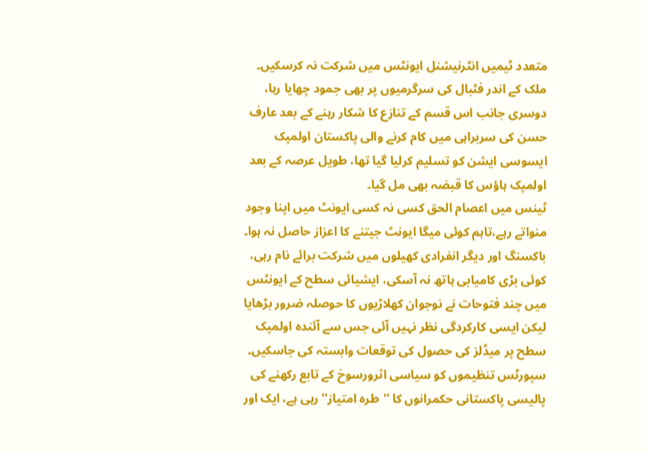متعدد ٹیمیں انٹرنیشنل ایونٹس میں شرکت نہ کرسکیں۔ ملک کے اندر فٹبال کی سرگرمیوں پر بھی جمود چھایا رہا، دوسری جانب اس قسم کے تنازع کا شکار رہنے کے بعد عارف حسن کی سربراہی میں کام کرنے والی پاکستان اولمپک ایسوسی ایشن کو تسلیم کرلیا گیا تھا، طویل عرصہ کے بعد اولمپک ہاؤس کا قبضہ بھی مل گیا۔
ٹینس میں اعصام الحق کسی نہ کسی ایونٹ میں اپنا وجود منواتے رہے،تاہم کوئی میگا ایونٹ جیتنے کا اعزاز حاصل نہ ہوا۔ باکسنگ اور دیگر انفرادی کھیلوں میں شرکت برائے نام رہی، کوئی بڑی کامیابی ہاتھ نہ آسکی، ایشیائی سطح کے ایونٹس میں چند فتوحات نے نوجوان کھلاڑیوں کا حوصلہ ضرور بڑھایا لیکن ایسی کارکردگی نظر نہیں آئی جس سے آئندہ اولمپک سطح پر میڈلز کی حصول کی توقعات وابستہ کی جاسکیں۔
سپورٹس تنظیموں کو سیاسی اثرورسوخ کے تابع رکھنے کی پالیسی پاکستانی حکمرانوں کا ''طرہ امتیاز'' رہی ہے، ایک اور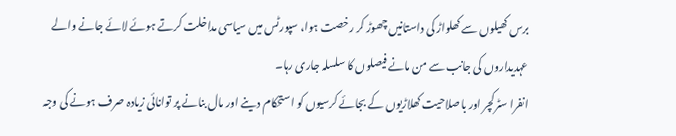برس کھیلوں سے کھلواڑ کی داستانیں چھوڑ کر رخصت ہوا، سپورٹس میں سیاسی مداخلت کرتے ہوئے لائے جانے والے عہدیداروں کی جانب سے من مانے فیصلوں کا سلسلہ جاری رہا۔
انفرا سٹرکچر اور باصلاحیت کھلاڑیوں کے بجائے کرسیوں کو استحکام دینے اور مال بنانے پر توانائی زیادہ صرف ہونے کی وجہ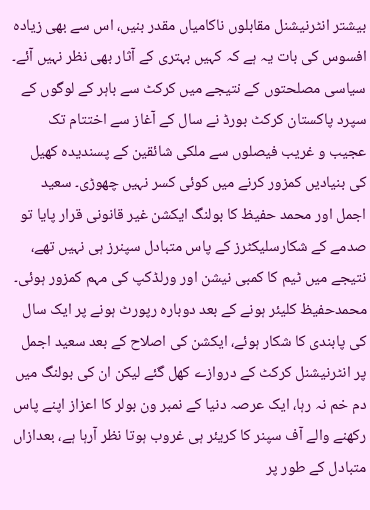بیشتر انٹرنیشنل مقابلوں ناکامیاں مقدر بنیں، اس سے بھی زیادہ افسوس کی بات یہ ہے کہ کہیں بہتری کے آثار بھی نظر نہیں آئے۔
سیاسی مصلحتوں کے نتیجے میں کرکٹ سے باہر کے لوگوں کے سپرد پاکستان کرکٹ بورڈ نے سال کے آغاز سے اختتام تک عجیب و غریب فیصلوں سے ملکی شائقین کے پسندیدہ کھیل کی بنیادیں کمزور کرنے میں کوئی کسر نہیں چھوڑی۔ سعید اجمل اور محمد حفیظ کا بولنگ ایکشن غیر قانونی قرار پایا تو صدمے کے شکارسلیکٹرز کے پاس متبادل سپنرز ہی نہیں تھے، نتیجے میں ٹیم کا کمبی نیشن اور ورلڈکپ کی مہم کمزور ہوئی۔
محمدحفیظ کلیئر ہونے کے بعد دوبارہ رپورٹ ہونے پر ایک سال کی پابندی کا شکار ہوئے، ایکشن کی اصلاح کے بعد سعید اجمل پر انٹرنیشنل کرکٹ کے دروازے کھل گئے لیکن ان کی بولنگ میں دم خم نہ رہا، ایک عرصہ دنیا کے نمبر ون بولر کا اعزاز اپنے پاس رکھنے والے آف سپنر کا کریئر ہی غروب ہوتا نظر آرہا ہے، بعدازاں متبادل کے طور پر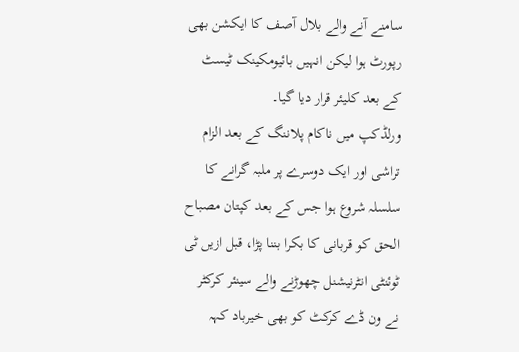سامنے آنے والے بلال آصف کا ایکشن بھی رپورٹ ہوا لیکن انہیں بائیومکینک ٹیسٹ کے بعد کلیئر قرار دیا گیا۔
ورلڈکپ میں ناکام پلاننگ کے بعد الزام تراشی اور ایک دوسرے پر ملبہ گرانے کا سلسلہ شروع ہوا جس کے بعد کپتان مصباح الحق کو قربانی کا بکرا بننا پڑا، قبل ازیں ٹی ٹوئنٹی انٹرنیشنل چھوڑنے والے سینئر کرکٹر نے ون ڈے کرکٹ کو بھی خیرباد کہہ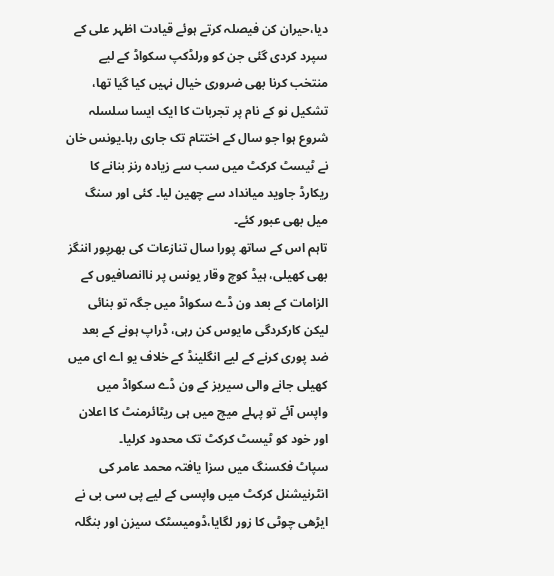دیا،حیران کن فیصلہ کرتے ہوئے قیادت اظہر علی کے سپرد کردی گئی جن کو ورلڈکپ سکواڈ کے لیے منتخب کرنا بھی ضروری خیال نہیں کیا گیا تھا، تشکیل نو کے نام پر تجربات کا ایک ایسا سلسلہ شروع ہوا جو سال کے اختتام تک جاری رہا۔یونس خان نے ٹیسٹ کرکٹ میں سب سے زیادہ رنز بنانے کا ریکارڈ جاوید میانداد سے چھین لیا۔ کئی اور سنگ میل بھی عبور کئے۔
تاہم اس کے ساتھ پورا سال تنازعات کی بھرپور اننگز بھی کھیلی، ہیڈ کوچ وقار یونس پر ناانصافیوں کے الزامات کے بعد ون ڈے سکواڈ میں جگہ تو بنائی لیکن کارکردگی مایوس کن رہی، ڈراپ ہونے کے بعد ضد پوری کرنے کے لیے انگلینڈ کے خلاف یو اے ای میں کھیلی جانے والی سیریز کے ون ڈے سکواڈ میں واپس آئے تو پہلے میچ میں ہی ریٹائرمنٹ کا اعلان اور خود کو ٹیسٹ کرکٹ تک محدود کرلیا۔
سپاٹ فکسنگ میں سزا یافتہ محمد عامر کی انٹرنیشنل کرکٹ میں واپسی کے لیے پی سی بی نے ایڑھی چوٹی کا زور لگایا،ڈومیسٹک سیزن اور بنگلہ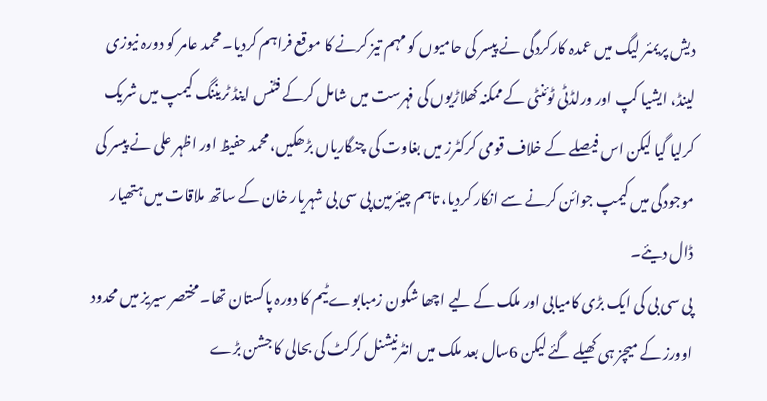دیش پریمئر لیگ میں عمدہ کارکردگی نے پیسر کی حامیوں کو مہم تیز کرنے کا موقع فراہم کردیا۔ محمد عامر کو دورہ نیوزی لینڈ، ایشیا کپ اور ورلڈٹی ٹوئنٹی کے ممکنہ کھلاڑیوں کی فہرست میں شامل کرکے فٹنس اینڈ ٹریننگ کیمپ میں شریک کرلیا گیا لیکن اس فیصلے کے خلاف قومی کرکٹرز میں بغاوت کی چنگاریاں بڑھکیں، محمد حفیظ اور اظہر علی نے پیسر کی موجودگی میں کیمپ جوائن کرنے سے انکار کردیا، تاہم چیئرمین پی سی بی شہریار خان کے ساتھ ملاقات میں ہتھیار ڈال دیئے۔
پی سی بی کی ایک بڑی کامیابی اور ملک کے لیے اچھا شگون زمبابوے ٹیم کا دورہ پاکستان تھا۔ مختصر سیریز میں محدود اوورز کے میچز ہی کھیلے گئے لیکن 6سال بعد ملک میں انٹرنیشنل کرکٹ کی بحالی کا جشن بڑے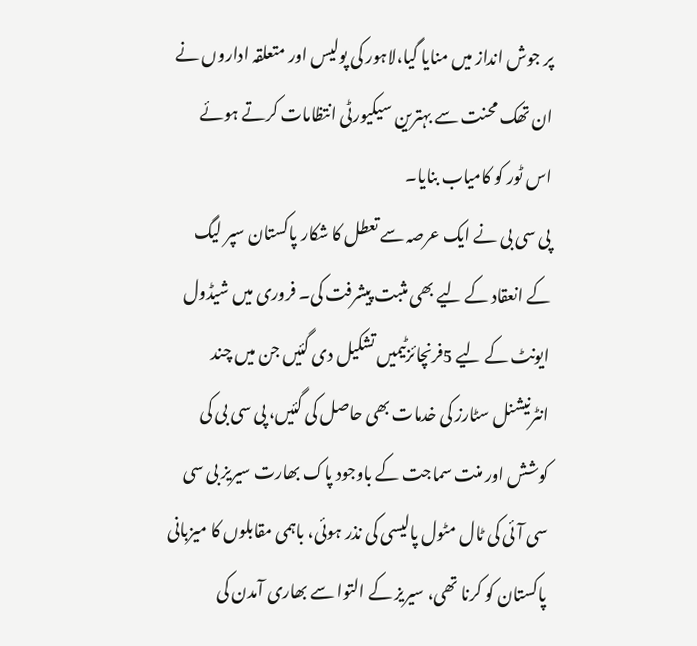پر جوش انداز میں منایا گیا،لاہور کی پولیس اور متعلقہ اداروں نے ان تھک محنت سے بہترین سیکیورٹی انتظامات کرتے ہوئے اس ٹور کو کامیاب بنایا۔
پی سی بی نے ایک عرصہ سے تعطل کا شکار پاکستان سپر لیگ کے انعقاد کے لیے بھی مثبت پیشرفت کی۔ فروری میں شیڈول ایونٹ کے لیے 5فرنچائزٹیمیں تشکیل دی گئیں جن میں چند انٹرنیشنل سٹارز کی خدمات بھی حاصل کی گئیں، پی سی بی کی کوشش اور منت سماجت کے باوجود پاک بھارت سیریز بی سی سی آئی کی ٹال مٹول پالیسی کی نذر ہوئی، باہمی مقابلوں کا میزبانی پاکستان کو کرنا تھی، سیریز کے التوا سے بھاری آمدن کی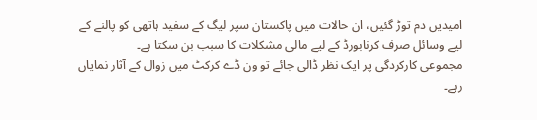امیدیں دم توڑ گئیں، ان حالات میں پاکستان سپر لیگ کے سفید ہاتھی کو پالنے کے لیے وسائل صرف کرنابورڈ کے لیے مالی مشکلات کا سبب بن سکتا ہے۔
مجموعی کارکردگی پر ایک نظر ڈالی جائے تو ون ڈے کرکٹ میں زوال کے آثار نمایاں رہے۔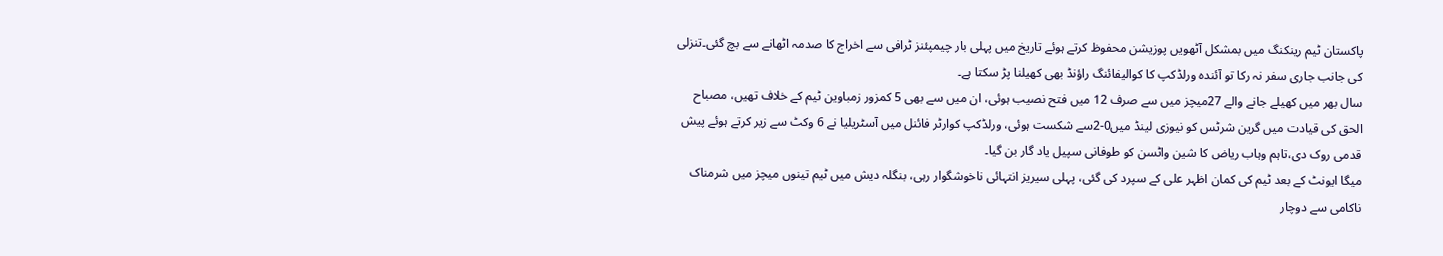پاکستان ٹیم رینکنگ میں بمشکل آٹھویں پوزیشن محفوظ کرتے ہوئے تاریخ میں پہلی بار چیمپئنز ٹرافی سے اخراج کا صدمہ اٹھانے سے بچ گئی۔تنزلی کی جانب جاری سفر نہ رکا تو آئندہ ورلڈکپ کا کوالیفائنگ راؤنڈ بھی کھیلنا پڑ سکتا ہے۔
سال بھر میں کھیلے جانے والے 27میچز میں سے صرف 12 میں فتح نصیب ہوئی، ان میں سے بھی 5 کمزور زمباوین ٹیم کے خلاف تھیں، مصباح الحق کی قیادت میں گرین شرٹس کو نیوزی لینڈ میں0-2سے شکست ہوئی، ورلڈکپ کوارٹر فائنل میں آسٹریلیا نے 6 وکٹ سے زیر کرتے ہوئے پیش قدمی روک دی،تاہم وہاب ریاض کا شین واٹسن کو طوفانی سپیل یاد گار بن گیا۔
میگا ایونٹ کے بعد ٹیم کی کمان اظہر علی کے سپرد کی گئی، پہلی سیریز انتہائی ناخوشگوار رہی، بنگلہ دیش میں ٹیم تینوں میچز میں شرمناک ناکامی سے دوچار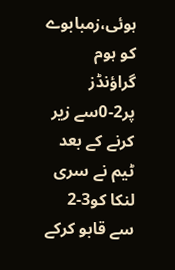ہوئی،زمبابوے کو ہوم گراؤنڈز پر2-0سے زیر کرنے کے بعد ٹیم نے سری لنکا کو3-2 سے قابو کرکے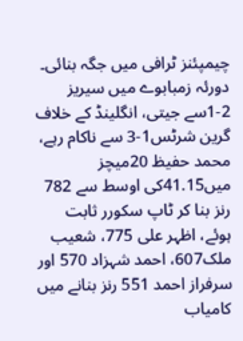چیمپئنز ٹرافی میں جگہ بنائی۔ دورئہ زمبابوے میں سیریز 2-1سے جیتی، انگلینڈ کے خلاف گرین شرٹس1-3 سے ناکام رہے، محمد حفیظ 20میچز میں41.15کی اوسط سے 782 رنز بنا کر ٹاپ سکورر ثابت ہوئے، اظہر علی 775، شعیب ملک607، احمد شہزاد 570 اور سرفراز احمد 551 رنز بنانے میں کامیاب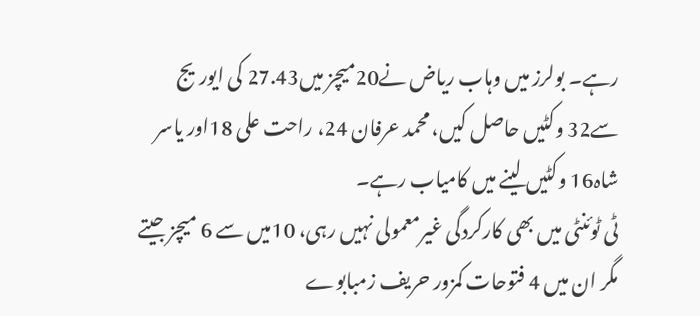رہے۔ بولرز میں وہاب ریاض نے20میچز میں27.43 کی ایوریج سے32 وکٹیں حاصل کیں، محمد عرفان 24، راحت علی 18اور یاسر شاہ16 وکٹیں لینے میں کامیاب رہے۔
ٹی ٹوئنٹی میں بھی کارکردگی غیرمعمولی نہیں رہی، 10میں سے 6 میچز جیتے مگر ان میں 4 فتوحات کمزور حریف زمبابوے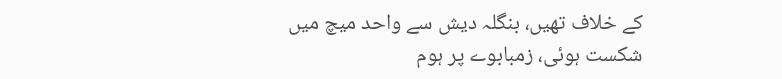کے خلاف تھیں، بنگلہ دیش سے واحد میچ میں شکست ہوئی، زمبابوے پر ہوم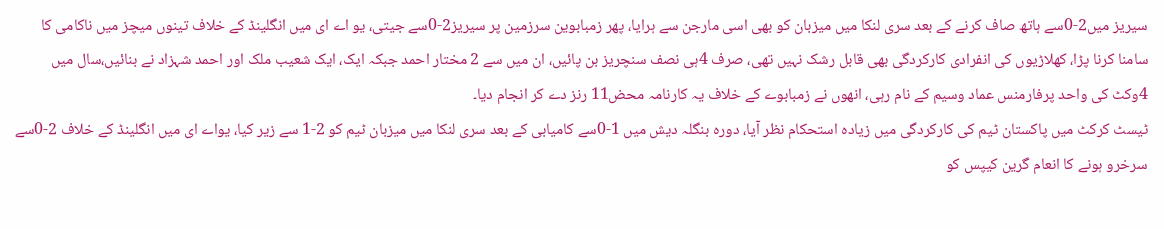سیریز میں2-0سے ہاتھ صاف کرنے کے بعد سری لنکا میں میزبان کو بھی اسی مارجن سے ہرایا، پھر زمبابوین سرزمین پر سیریز2-0سے جیتی، یو اے ای میں انگلینڈ کے خلاف تینوں میچز میں ناکامی کا سامنا کرنا پڑا، کھلاڑیوں کی انفرادی کارکردگی بھی قابل رشک نہیں تھی، صرف 4ہی نصف سنچریز بن پائیں، ان میں سے 2 مختار احمد جبکہ ایک، ایک شعیب ملک اور احمد شہزاد نے بنائیں،سال میں 4وکٹ کی واحد پرفارمنس عماد وسیم کے نام رہی، انھوں نے زمبابوے کے خلاف یہ کارنامہ محض11 رنز دے کر انجام دیا۔
ٹیسٹ کرکٹ میں پاکستان ٹیم کی کارکردگی میں زیادہ استحکام نظر آیا، دورہ بنگلہ دیش میں 1-0سے کامیابی کے بعد سری لنکا میں میزبان ٹیم کو 2-1 سے زیر کیا، یواے ای میں انگلینڈ کے خلاف 2-0سے سرخرو ہونے کا انعام گرین کیپس کو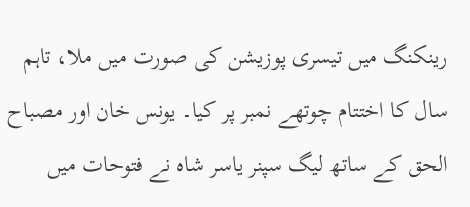رینکنگ میں تیسری پوزیشن کی صورت میں ملا، تاہم سال کا اختتام چوتھے نمبر پر کیا۔ یونس خان اور مصباح الحق کے ساتھ لیگ سپنر یاسر شاہ نے فتوحات میں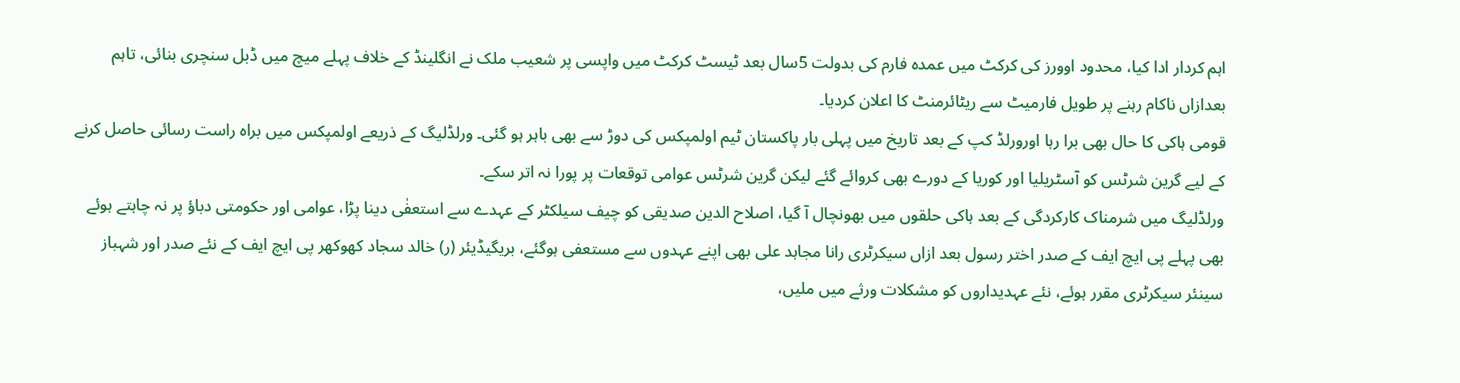اہم کردار ادا کیا، محدود اوورز کی کرکٹ میں عمدہ فارم کی بدولت 5سال بعد ٹیسٹ کرکٹ میں واپسی پر شعیب ملک نے انگلینڈ کے خلاف پہلے میچ میں ڈبل سنچری بنائی، تاہم بعدازاں ناکام رہنے پر طویل فارمیٹ سے ریٹائرمنٹ کا اعلان کردیا۔
قومی ہاکی کا حال بھی برا رہا اورورلڈ کپ کے بعد تاریخ میں پہلی بار پاکستان ٹیم اولمپکس کی دوڑ سے بھی باہر ہو گئی۔ ورلڈلیگ کے ذریعے اولمپکس میں براہ راست رسائی حاصل کرنے کے لیے گرین شرٹس کو آسٹریلیا اور کوریا کے دورے بھی کروائے گئے لیکن گرین شرٹس عوامی توقعات پر پورا نہ اتر سکے۔
ورلڈلیگ میں شرمناک کارکردگی کے بعد ہاکی حلقوں میں بھونچال آ گیا، اصلاح الدین صدیقی کو چیف سیلکٹر کے عہدے سے استعفٰی دینا پڑا، عوامی اور حکومتی دباؤ پر نہ چاہتے ہوئے بھی پہلے پی ایچ ایف کے صدر اختر رسول بعد ازاں سیکرٹری رانا مجاہد علی بھی اپنے عہدوں سے مستعفی ہوگئے، بریگیڈیئر (ر) خالد سجاد کھوکھر پی ایچ ایف کے نئے صدر اور شہباز سینئر سیکرٹری مقرر ہوئے، نئے عہدیداروں کو مشکلات ورثے میں ملیں،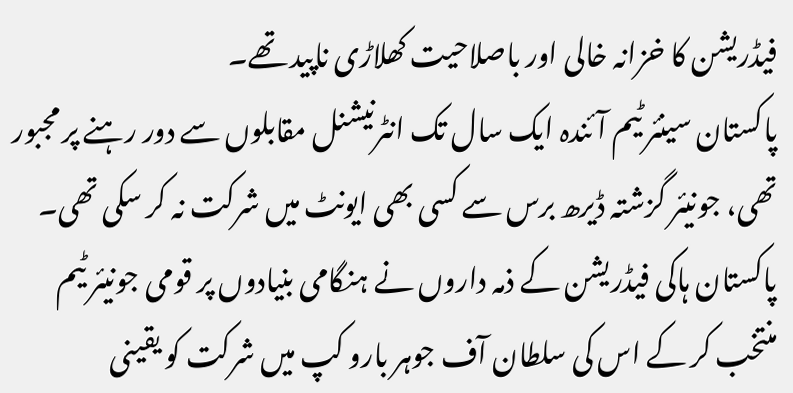فیڈریشن کا خزانہ خالی اور باصلاحیت کھلاڑی ناپید تھے۔
پاکستان سینئر ٹیم آئندہ ایک سال تک انٹرنیشنل مقابلوں سے دور رہنے پر مجبور تھی، جونیئر گزشتہ ڈیرھ برس سے کسی بھی ایونٹ میں شرکت نہ کر سکی تھی۔ پاکستان ہاکی فیڈریشن کے ذمہ داروں نے ہنگامی بنیادوں پر قومی جونیئر ٹیم منتخب کر کے اس کی سلطان آف جوہر بارو کپ میں شرکت کو یقینی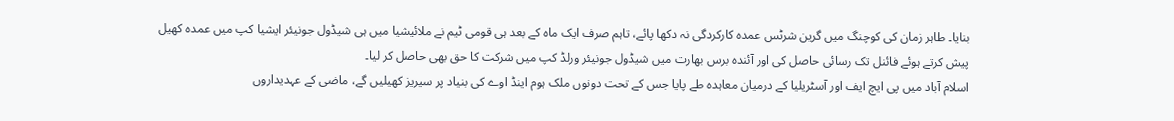بنایا۔ طاہر زمان کی کوچنگ میں گرین شرٹس عمدہ کارکردگی نہ دکھا پائے، تاہم صرف ایک ماہ کے بعد ہی قومی ٹیم نے ملائیشیا میں ہی شیڈول جونیئر ایشیا کپ میں عمدہ کھیل پیش کرتے ہوئے فائنل تک رسائی حاصل کی اور آئندہ برس بھارت میں شیڈول جونیئر ورلڈ کپ میں شرکت کا حق بھی حاصل کر لیا۔
اسلام آباد میں پی ایچ ایف اور آسٹریلیا کے درمیان معاہدہ طے پایا جس کے تحت دونوں ملک ہوم اینڈ اوے کی بنیاد پر سیریز کھیلیں گے، ماضی کے عہدیداروں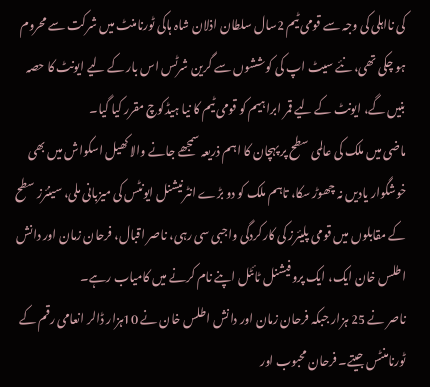کی نااہلی کی وجہ سے قومی ٹیم 2سال سلطان اذلان شاہ ہاکی ٹورنامنٹ میں شرکت سے محروم ہو چکی تھی، نئے سیٹ اپ کی کوششوں سے گرین شرٹس اس بار کے لیے ایونٹ کا حصہ بنیں گے، ایونٹ کے لیے قمر ابراہیم کو قومی ٹیم کا نیا ہیڈکوچ مقرر کیا گیا۔
ماضی میں ملک کی عالمی سطح پر پہچان کا اہم ذریعہ سمجھے جانے والا کھیل اسکواش میں بھی خوشگوار یادیں نہ چھوڑ سکا، تاہم ملک کو دو بڑے انٹرنیشنل ایونٹس کی میزبانی ملی، سینئرز سطح کے مقابلوں میں قومی پلیئرز کی کارکردگی واجبی سی رہی، ناصر اقبال، فرحان زمان اور دانش اطلس خان ایک، ایک پروفیشنل ٹائٹل اپنے نام کرنے میں کامیاب رہے۔
ناصر نے 25 ہزار جبکہ فرحان زمان اور دانش اطلس خان نے 10ہزار ڈالر انعامی رقم کے ٹورنامنٹس جیتے۔ فرحان محبوب اور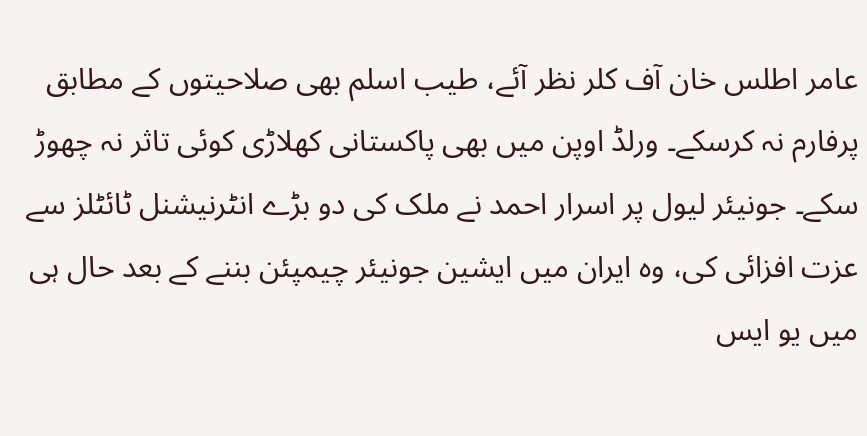عامر اطلس خان آف کلر نظر آئے، طیب اسلم بھی صلاحیتوں کے مطابق پرفارم نہ کرسکے۔ ورلڈ اوپن میں بھی پاکستانی کھلاڑی کوئی تاثر نہ چھوڑ سکے۔ جونیئر لیول پر اسرار احمد نے ملک کی دو بڑے انٹرنیشنل ٹائٹلز سے عزت افزائی کی، وہ ایران میں ایشین جونیئر چیمپئن بننے کے بعد حال ہی میں یو ایس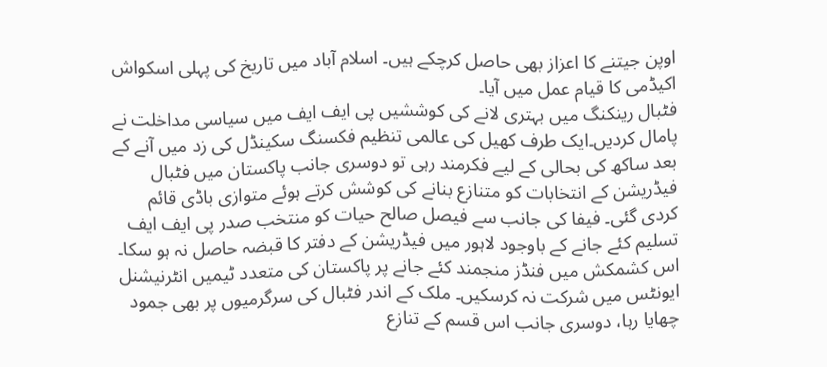اوپن جیتنے کا اعزاز بھی حاصل کرچکے ہیں۔ اسلام آباد میں تاریخ کی پہلی اسکواش اکیڈمی کا قیام عمل میں آیا۔
فٹبال رینکنگ میں بہتری لانے کی کوششیں پی ایف ایف میں سیاسی مداخلت نے پامال کردیں۔ایک طرف کھیل کی عالمی تنظیم فکسنگ سکینڈل کی زد میں آنے کے بعد ساکھ کی بحالی کے لیے فکرمند رہی تو دوسری جانب پاکستان میں فٹبال فیڈریشن کے انتخابات کو متنازع بنانے کی کوشش کرتے ہوئے متوازی باڈی قائم کردی گئی۔ فیفا کی جانب سے فیصل صالح حیات کو منتخب صدر پی ایف ایف تسلیم کئے جانے کے باوجود لاہور میں فیڈریشن کے دفتر کا قبضہ حاصل نہ ہو سکا۔
اس کشمکش میں فنڈز منجمند کئے جانے پر پاکستان کی متعدد ٹیمیں انٹرنیشنل ایونٹس میں شرکت نہ کرسکیں۔ ملک کے اندر فٹبال کی سرگرمیوں پر بھی جمود چھایا رہا، دوسری جانب اس قسم کے تنازع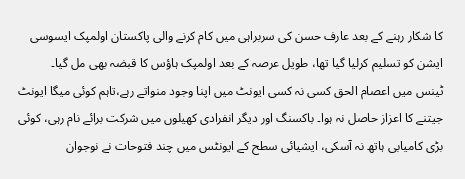کا شکار رہنے کے بعد عارف حسن کی سربراہی میں کام کرنے والی پاکستان اولمپک ایسوسی ایشن کو تسلیم کرلیا گیا تھا، طویل عرصہ کے بعد اولمپک ہاؤس کا قبضہ بھی مل گیا۔
ٹینس میں اعصام الحق کسی نہ کسی ایونٹ میں اپنا وجود منواتے رہے،تاہم کوئی میگا ایونٹ جیتنے کا اعزاز حاصل نہ ہوا۔ باکسنگ اور دیگر انفرادی کھیلوں میں شرکت برائے نام رہی، کوئی بڑی کامیابی ہاتھ نہ آسکی، ایشیائی سطح کے ایونٹس میں چند فتوحات نے نوجوان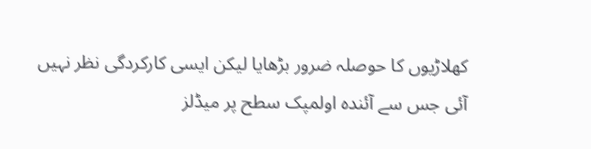کھلاڑیوں کا حوصلہ ضرور بڑھایا لیکن ایسی کارکردگی نظر نہیں آئی جس سے آئندہ اولمپک سطح پر میڈلز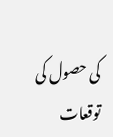کی حصول کی توقعات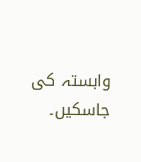وابستہ کی جاسکیں۔